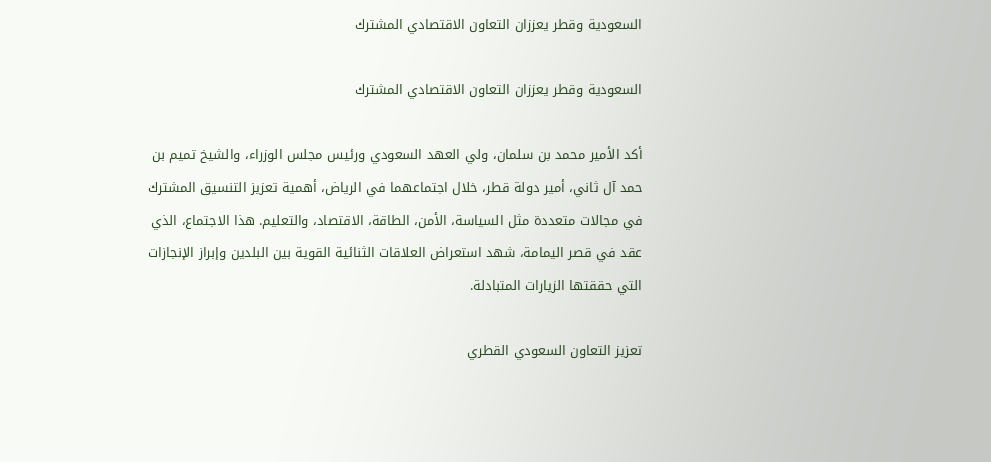السعودية وقطر يعززان التعاون الاقتصادي المشترك

السعودية وقطر يعززان التعاون الاقتصادي المشترك

أكد الأمير محمد بن سلمان، ولي العهد السعودي ورئيس مجلس الوزراء، والشيخ تميم بن حمد آل ثاني، أمير دولة قطر، خلال اجتماعهما في الرياض، أهمية تعزيز التنسيق المشترك في مجالات متعددة مثل السياسة، الأمن، الطاقة، الاقتصاد، والتعليم. هذا الاجتماع، الذي عقد في قصر اليمامة، شهد استعراض العلاقات الثنائية القوية بين البلدين وإبراز الإنجازات التي حققتها الزيارات المتبادلة.

تعزيز التعاون السعودي القطري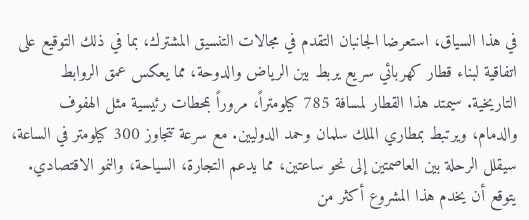في هذا السياق، استعرضا الجانبان التقدم في مجالات التنسيق المشترك، بما في ذلك التوقيع على اتفاقية لبناء قطار كهربائي سريع يربط بين الرياض والدوحة، مما يعكس عمق الروابط التاريخية. سيمتد هذا القطار لمسافة 785 كيلومتراً، مروراً بمحطات رئيسية مثل الهفوف والدمام، ويرتبط بمطاري الملك سلمان وحمد الدوليين. مع سرعة تتجاوز 300 كيلومتر في الساعة، سيقلل الرحلة بين العاصمتين إلى نحو ساعتين، مما يدعم التجارة، السياحة، والنمو الاقتصادي. يتوقع أن يخدم هذا المشروع أكثر من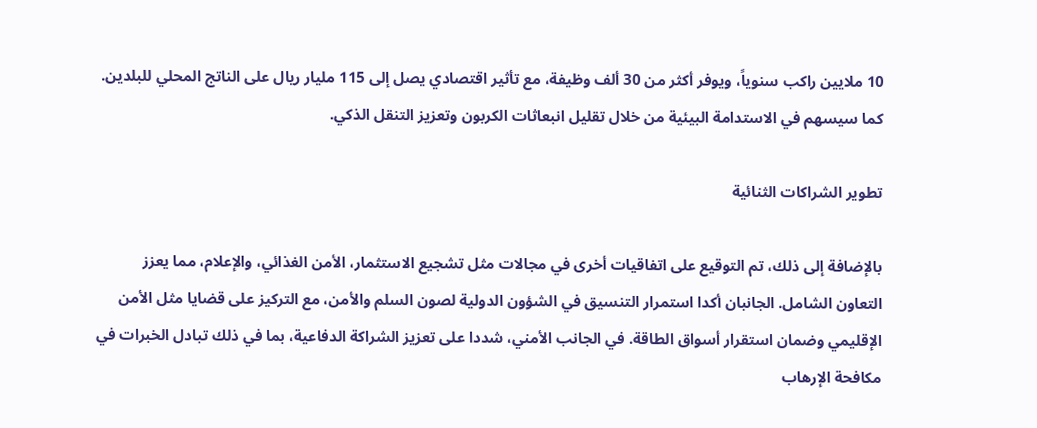10 ملايين راكب سنوياً، ويوفر أكثر من 30 ألف وظيفة، مع تأثير اقتصادي يصل إلى 115 مليار ريال على الناتج المحلي للبلدين. كما سيسهم في الاستدامة البيئية من خلال تقليل انبعاثات الكربون وتعزيز التنقل الذكي.

تطوير الشراكات الثنائية

بالإضافة إلى ذلك، تم التوقيع على اتفاقيات أخرى في مجالات مثل تشجيع الاستثمار، الأمن الغذائي، والإعلام، مما يعزز التعاون الشامل. الجانبان أكدا استمرار التنسيق في الشؤون الدولية لصون السلم والأمن، مع التركيز على قضايا مثل الأمن الإقليمي وضمان استقرار أسواق الطاقة. في الجانب الأمني، شددا على تعزيز الشراكة الدفاعية، بما في ذلك تبادل الخبرات في مكافحة الإرهاب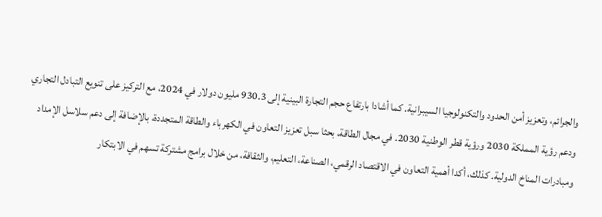والجرائم، وتعزيز أمن الحدود والتكنولوجيا السيبرانية. كما أشادا بارتفاع حجم التجارة البينية إلى 930.3 مليون دولار في 2024، مع التركيز على تنويع التبادل التجاري ودعم رؤية المملكة 2030 ورؤية قطر الوطنية 2030. في مجال الطاقة، بحثا سبل تعزيز التعاون في الكهرباء والطاقة المتجددة، بالإضافة إلى دعم سلاسل الإمداد ومبادرات المناخ الدولية. كذلك، أكدا أهمية التعاون في الاقتصاد الرقمي، الصناعة، التعليم، والثقافة، من خلال برامج مشتركة تسهم في الابتكار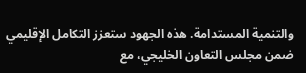والتنمية المستدامة. هذه الجهود ستعزز التكامل الإقليمي ضمن مجلس التعاون الخليجي، مع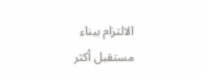الالتزام ببناء مستقبل أكثر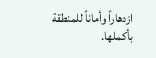ازدهاراً وأماناً للمنطقة بأكملها.